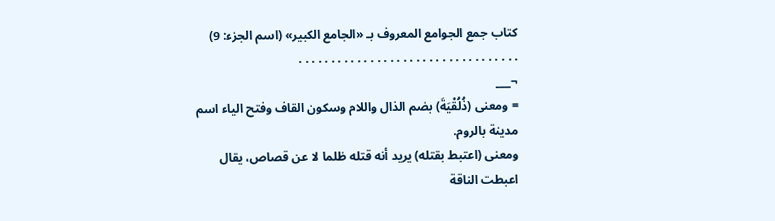كتاب جمع الجوامع المعروف بـ «الجامع الكبير» (اسم الجزء: 9)
. . . . . . . . . . . . . . . . . . . . . . . . . . . . . . . . . .
¬___
= ومعنى (ذُلُقْيَةَ) بضم الذال واللام وسكون القاف وفتح الياء اسم مدينة بالروم.
ومعنى (اعتبط بقتله) يريد أنه قتله ظلما لا عن قصاص، يقال اعبطت الناقة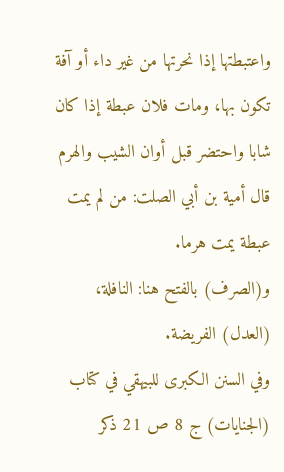واعتبطتها إذا نحرتها من غير داء أو آفة تكون بها، ومات فلان عبطة إذا كان شابا واحتضر قبل أوان الشيب والهرم قال أمية بن أبي الصلت: من لم يمت عبطة يمت هرما.
و(الصرف) بالفتح هنا: النافلة، (العدل) الفريضة.
وفي السنن الكبرى للبيهقي في كتاب (الجنايات) ج 8 ص 21 ذكر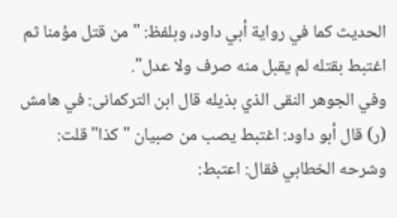الحديث كما في رواية أبي داود، وبلفظ: "من قتل مؤمنا ثم اغتبط بقتله لم يقبل منه صرف ولا عدل".
وفي الجوهر النقى الذي بذيله قال ابن التركمانى: في هامش (ر) قال أبو داود: اغتبط يصب من صبيان "كذا" قلت: وشرحه الخطابي فقال: اعتبط: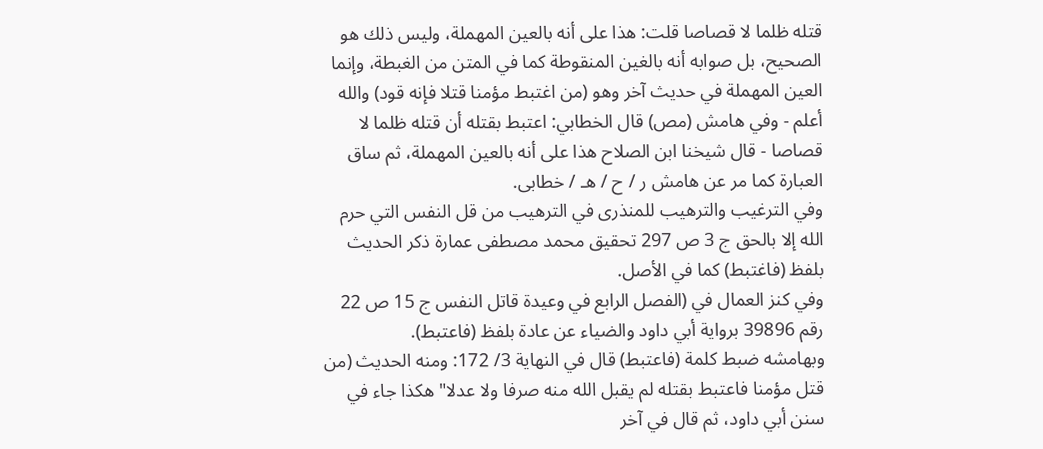قتله ظلما لا قصاصا قلت: هذا على أنه بالعين المهملة، وليس ذلك هو الصحيح، بل صوابه أنه بالغين المنقوطة كما في المتن من الغبطة، وإنما العين المهملة في حديث آخر وهو (من اغتبط مؤمنا قتلا فإنه قود) والله أعلم - وفي هامش (مص) قال الخطابي: اعتبط بقتله أن قتله ظلما لا قصاصا - قال شيخنا ابن الصلاح هذا على أنه بالعين المهملة، ثم ساق العبارة كما مر عن هامش ر / ح / هـ / خطابى.
وفي الترغيب والترهيب للمنذرى في الترهيب من قل النفس التي حرم الله إلا بالحق ج 3 ص 297 تحقيق محمد مصطفى عمارة ذكر الحديث بلفظ (فاغتبط) كما في الأصل.
وفي كنز العمال في (الفصل الرابع في وعيدة قاتل النفس ج 15 ص 22 رقم 39896 برواية أبي داود والضياء عن عادة بلفظ (فاعتبط).
وبهامشه ضبط كلمة (فاعتبط) قال في النهاية 3/ 172: ومنه الحديث (من قتل مؤمنا فاعتبط بقتله لم يقبل الله منه صرفا ولا عدلا" هكذا جاء في سنن أبي داود، ثم قال في آخر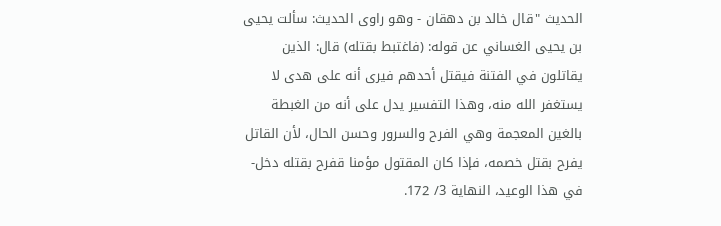الحديث "قال خالد بن دهقان - وهو راوى الحديث: سألت يحيى بن يحيى الغساني عن قوله: (فاغتبط بقتله) قال: الذين يقاتلون في الفتنة فيقتل أحدهم فيرى أنه على هدى لا يستغفر الله منه، وهذا التفسير يدل على أنه من الغبطة بالغين المعجمة وهي الفرح والسرور وحسن الحال، لأن القاتل يفرح بقتل خصمه، فإذا كان المقتول مؤمنا قفرح بقتله دخل- في هذا الوعيد، النهاية 3/ 172.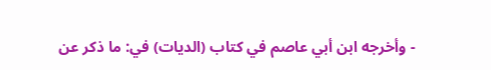- وأخرجه ابن أبي عاصم في كتاب (الديات) في: ما ذكر عن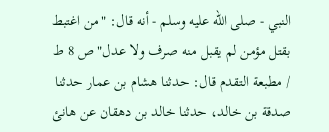النبي - صلى الله عليه وسلم - أنه قال: "من اغتبط بقتل مؤمن لم يقبل منه صرف ولا عدل" ص 8 ط / مطبعة التقدم قال: حدثنا هشام بن عمار حدثنا صدقة بن خالد، حدثنا خالد بن دهقان عن هانئ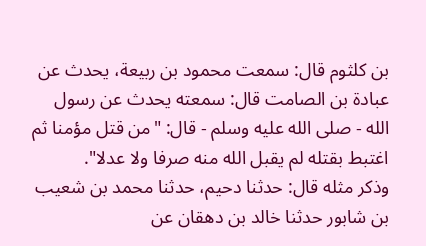بن كلثوم قال: سمعت محمود بن ربيعة، يحدث عن عبادة بن الصامت قال: سمعته يحدث عن رسول الله - صلى الله عليه وسلم - قال: "من قتل مؤمنا ثم اغتبط بقتله لم يقبل الله منه صرفا ولا عدلا".
وذكر مثله قال: حدثنا دحيم، حدثنا محمد بن شعيب بن شابور حدثنا خالد بن دهقان عن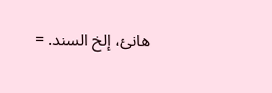هانئ، إلخ السند. =